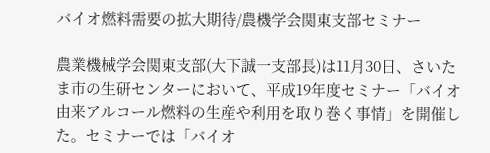バイオ燃料需要の拡大期待/農機学会関東支部セミナー

農業機械学会関東支部(大下誠一支部長)は11月30日、さいたま市の生研センターにおいて、平成19年度セミナー「バイオ由来アルコール燃料の生産や利用を取り巻く事情」を開催した。セミナーでは「バイオ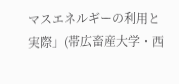マスエネルギーの利用と実際」(帯広畜産大学・西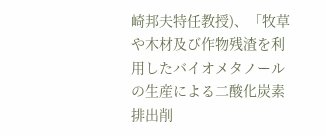崎邦夫特任教授)、「牧草や木材及び作物残渣を利用したバイオメタノールの生産による二酸化炭素排出削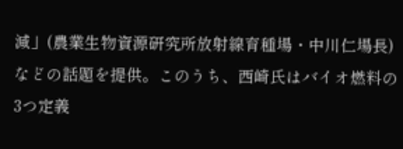減」(農業生物資源研究所放射線育種場・中川仁場長)などの話題を提供。このうち、西崎氏はバイオ燃料の3つ定義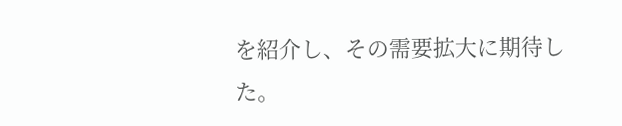を紹介し、その需要拡大に期待した。